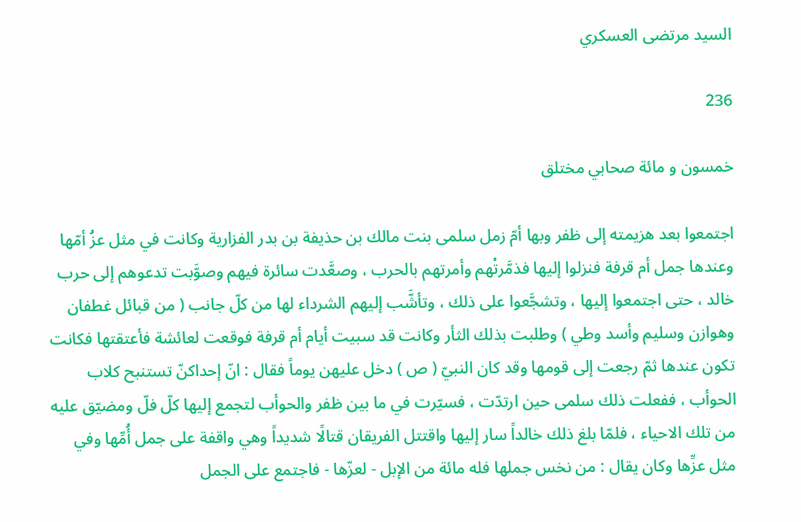السيد مرتضى العسكري

236

خمسون و مائة صحابي مختلق

اجتمعوا بعد هزيمته إلى ظفر وبها أمّ زمل سلمى بنت مالك بن حذيفة بن بدر الفزارية وكانت في مثل عزُ أمّها وعندها جمل أم قرفة فنزلوا إليها فذمَّرتْهم وأمرتهم بالحرب ، وصعَّدت سائرة فيهم وصوَّبت تدعوهم إلى حرب خالد ، حتى اجتمعوا إليها ، وتشجَّعوا على ذلك ، وتأشَّب إليهم الشرداء لها من كلّ جانب ( من قبائل غطفان وهوازن وسليم وأسد وطي ) وطلبت بذلك الثأر وكانت قد سبيت أيام أم قرفة فوقعت لعائشة فأعتقتها فكانت تكون عندها ثمّ رجعت إلى قومها وقد كان النبيّ ( ص ) دخل عليهن يوماً فقال : انّ إحداكنّ تستنبح كلاب الحوأب ، ففعلت ذلك سلمى حين ارتدّت ، فسيّرت في ما بين ظفر والحوأب لتجمع إليها كلّ فلّ ومضيّق عليه من تلك الاحياء ، فلمّا بلغ ذلك خالداً سار إليها واقتتل الفريقان قتالًا شديداً وهي واقفة على جمل أُمِّها وفي مثل عزِّها وكان يقال : من نخس جملها فله مائة من الإبل - لعزّها - فاجتمع على الجمل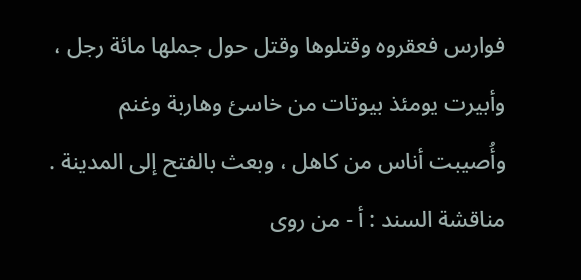فوارس فعقروه وقتلوها وقتل حول جملها مائة رجل ، وأبيرت يومئذ بيوتات من خاسئ وهاربة وغنم وأُصيبت أناس من كاهل ، وبعث بالفتح إلى المدينة . مناقشة السند : أ - من روى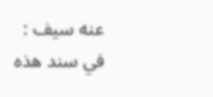عنه سيف : في سند هذه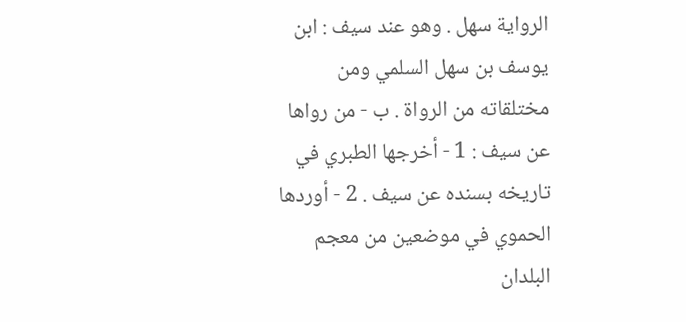الرواية سهل . وهو عند سيف : ابن يوسف بن سهل السلمي ومن مختلقاته من الرواة . ب - من رواها عن سيف : 1 - أخرجها الطبري في تاريخه بسنده عن سيف . 2 - أوردها الحموي في موضعين من معجم البلدان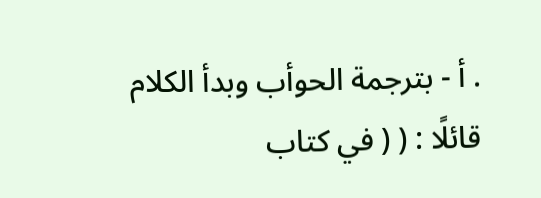. أ - بترجمة الحوأب وبدأ الكلام قائلًا : ( ( في كتاب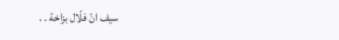سيف انّ فلّال بزاخة . .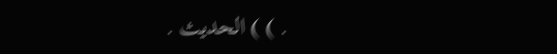. ) ) الحديث .